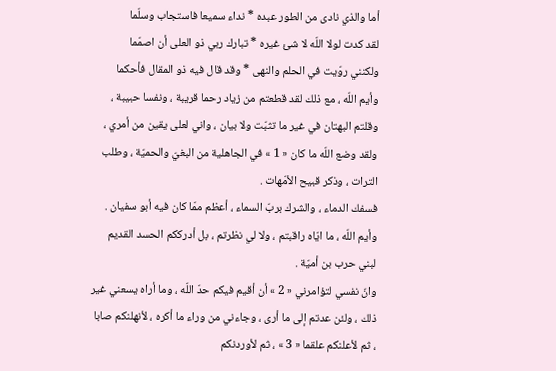أما والذي نادى من الطور عبده * نداء سميعا فاستجاب وسلّما
لقد كدت لولا اللّه لا شئ غيره * تبارك ربي ذو العلى أن اصمّما
ولكنني روّيت في الحلم والنهى * وقد قال فيه ذو المقال فأحكما
وأيم اللّه ، مع ذلك لقد قطعتم من زياد رحما قريبة ، ونفسا حبيبة ، وقلتم البهتان في غير ما تثبّت ولا بيان ، واني لعلى يقين من أمري ، ولقد وضع اللّه ما كان « 1 » في الجاهلية من البغيّ والحميّة ، وطلب الترات ، وذكر قبيح الأمّهات .
فسفك الدماء ، والشرك بربّ السماء ، أعظم ممّا كان فيه أبو سفيان .
وأيم اللّه ، ما ايّاه راقبتم ، ولا لي نظرتم ، بل أدرككم الحسد القديم لبني حرب بن أميّة .
وانّ نفسي لتؤامرني « 2 » أن أقيم فيكم حدّ اللّه ، وما أراه يسعني غير ذلك ، ولئن عدتم إلى ما أرى ، وجاءني من وراء ما أكره ، لأنهلنكم صابا ، ثم لأعلنكم علقما « 3 » ، ثم لأوردنكم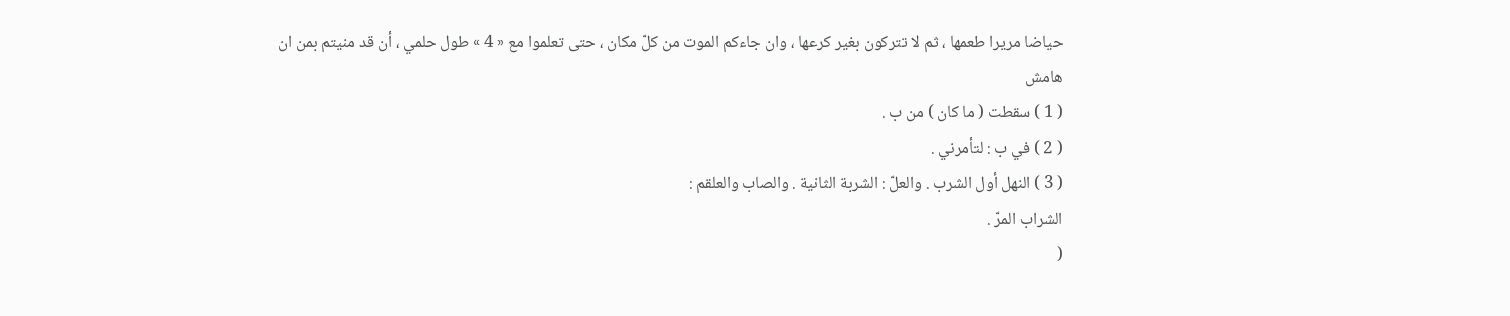حياضا مريرا طعمها ، ثم لا تتركون بغير كرعها ، وان جاءكم الموت من كلّ مكان ، حتى تعلموا مع « 4 » طول حلمي ، أن قد منيتم بمن ان
هامش
( 1 ) سقطت ( ما كان ) من ب .
( 2 ) في ب : لتأمرني .
( 3 ) النهل أول الشرب . والعلّ : الشربة الثانية . والصاب والعلقم :
الشراب المرّ .
(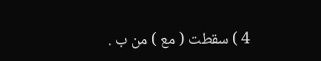4 ) سقطت ( مع ) من ب .